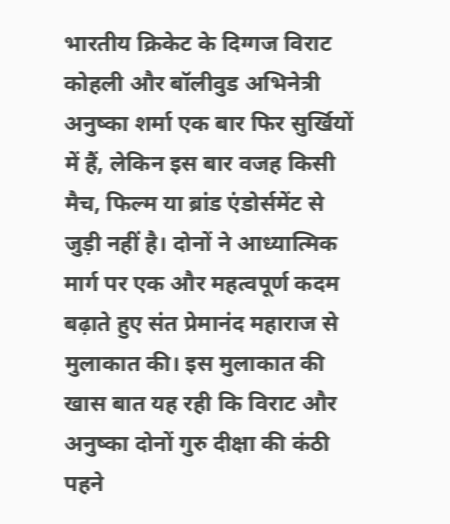भारतीय क्रिकेट के दिग्गज विराट कोहली और बॉलीवुड अभिनेत्री अनुष्का शर्मा एक बार फिर सुर्खियों में हैं, लेकिन इस बार वजह किसी मैच, फिल्म या ब्रांड एंडोर्समेंट से जुड़ी नहीं है। दोनों ने आध्यात्मिक मार्ग पर एक और महत्वपूर्ण कदम बढ़ाते हुए संत प्रेमानंद महाराज से मुलाकात की। इस मुलाकात की खास बात यह रही कि विराट और अनुष्का दोनों गुरु दीक्षा की कंठी पहने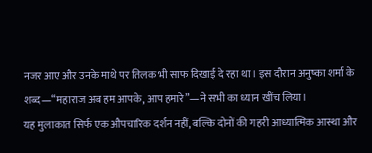नजर आए और उनके माथे पर तिलक भी साफ दिखाई दे रहा था। इस दौरान अनुष्का शर्मा के शब्द—“महाराज अब हम आपके, आप हमारे”—ने सभी का ध्यान खींच लिया।
यह मुलाकात सिर्फ एक औपचारिक दर्शन नहीं, बल्कि दोनों की गहरी आध्यात्मिक आस्था और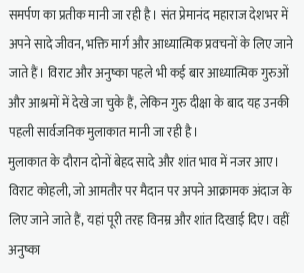समर्पण का प्रतीक मानी जा रही है। संत प्रेमानंद महाराज देशभर में अपने सादे जीवन, भक्ति मार्ग और आध्यात्मिक प्रवचनों के लिए जाने जाते हैं। विराट और अनुष्का पहले भी कई बार आध्यात्मिक गुरुओं और आश्रमों में देखे जा चुके हैं, लेकिन गुरु दीक्षा के बाद यह उनकी पहली सार्वजनिक मुलाकात मानी जा रही है।
मुलाकात के दौरान दोनों बेहद सादे और शांत भाव में नजर आए। विराट कोहली, जो आमतौर पर मैदान पर अपने आक्रामक अंदाज के लिए जाने जाते हैं, यहां पूरी तरह विनम्र और शांत दिखाई दिए। वहीं अनुष्का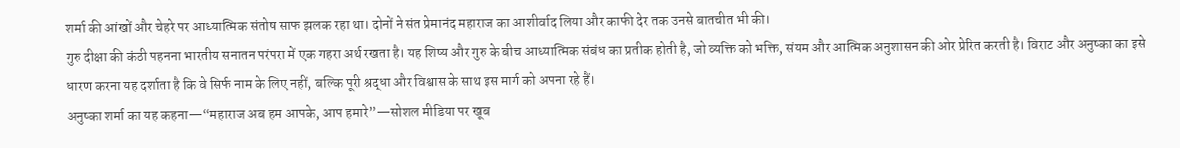शर्मा की आंखों और चेहरे पर आध्यात्मिक संतोष साफ झलक रहा था। दोनों ने संत प्रेमानंद महाराज का आशीर्वाद लिया और काफी देर तक उनसे बातचीत भी की।
गुरु दीक्षा की कंठी पहनना भारतीय सनातन परंपरा में एक गहरा अर्थ रखता है। यह शिष्य और गुरु के बीच आध्यात्मिक संबंध का प्रतीक होती है, जो व्यक्ति को भक्ति, संयम और आत्मिक अनुशासन की ओर प्रेरित करती है। विराट और अनुष्का का इसे धारण करना यह दर्शाता है कि वे सिर्फ नाम के लिए नहीं, बल्कि पूरी श्रद्धा और विश्वास के साथ इस मार्ग को अपना रहे हैं।
अनुष्का शर्मा का यह कहना—“महाराज अब हम आपके, आप हमारे”—सोशल मीडिया पर खूब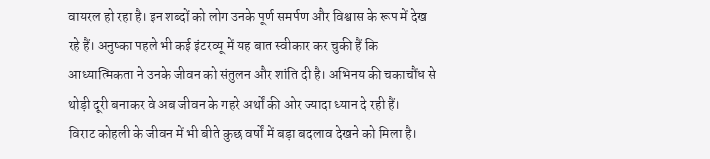वायरल हो रहा है। इन शब्दों को लोग उनके पूर्ण समर्पण और विश्वास के रूप में देख रहे हैं। अनुष्का पहले भी कई इंटरव्यू में यह बात स्वीकार कर चुकी हैं कि आध्यात्मिकता ने उनके जीवन को संतुलन और शांति दी है। अभिनय की चकाचौंध से थोड़ी दूरी बनाकर वे अब जीवन के गहरे अर्थों की ओर ज्यादा ध्यान दे रही हैं।
विराट कोहली के जीवन में भी बीते कुछ वर्षों में बड़ा बदलाव देखने को मिला है।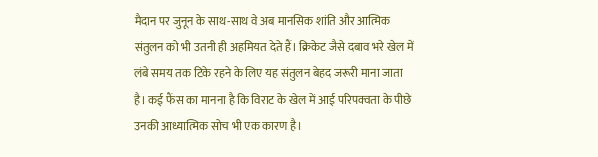मैदान पर जुनून के साथ-साथ वे अब मानसिक शांति और आत्मिक संतुलन को भी उतनी ही अहमियत देते हैं। क्रिकेट जैसे दबाव भरे खेल में लंबे समय तक टिके रहने के लिए यह संतुलन बेहद जरूरी माना जाता है। कई फैंस का मानना है कि विराट के खेल में आई परिपक्वता के पीछे उनकी आध्यात्मिक सोच भी एक कारण है।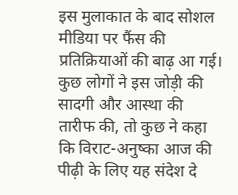इस मुलाकात के बाद सोशल मीडिया पर फैंस की प्रतिक्रियाओं की बाढ़ आ गई। कुछ लोगों ने इस जोड़ी की सादगी और आस्था की तारीफ की, तो कुछ ने कहा कि विराट-अनुष्का आज की पीढ़ी के लिए यह संदेश दे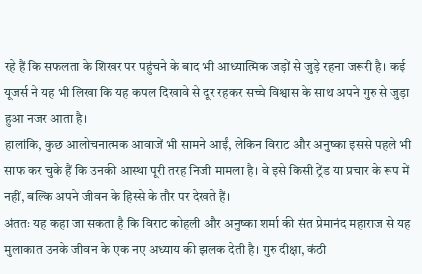रहे हैं कि सफलता के शिखर पर पहुंचने के बाद भी आध्यात्मिक जड़ों से जुड़े रहना जरूरी है। कई यूजर्स ने यह भी लिखा कि यह कपल दिखावे से दूर रहकर सच्चे विश्वास के साथ अपने गुरु से जुड़ा हुआ नजर आता है।
हालांकि, कुछ आलोचनात्मक आवाजें भी सामने आईं, लेकिन विराट और अनुष्का इससे पहले भी साफ कर चुके हैं कि उनकी आस्था पूरी तरह निजी मामला है। वे इसे किसी ट्रेंड या प्रचार के रूप में नहीं, बल्कि अपने जीवन के हिस्से के तौर पर देखते हैं।
अंततः यह कहा जा सकता है कि विराट कोहली और अनुष्का शर्मा की संत प्रेमानंद महाराज से यह मुलाकात उनके जीवन के एक नए अध्याय की झलक देती है। गुरु दीक्षा, कंठी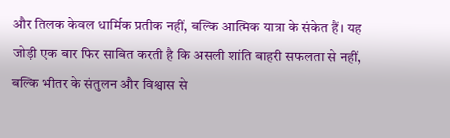और तिलक केवल धार्मिक प्रतीक नहीं, बल्कि आत्मिक यात्रा के संकेत हैं। यह जोड़ी एक बार फिर साबित करती है कि असली शांति बाहरी सफलता से नहीं, बल्कि भीतर के संतुलन और विश्वास से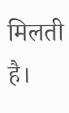मिलती है।